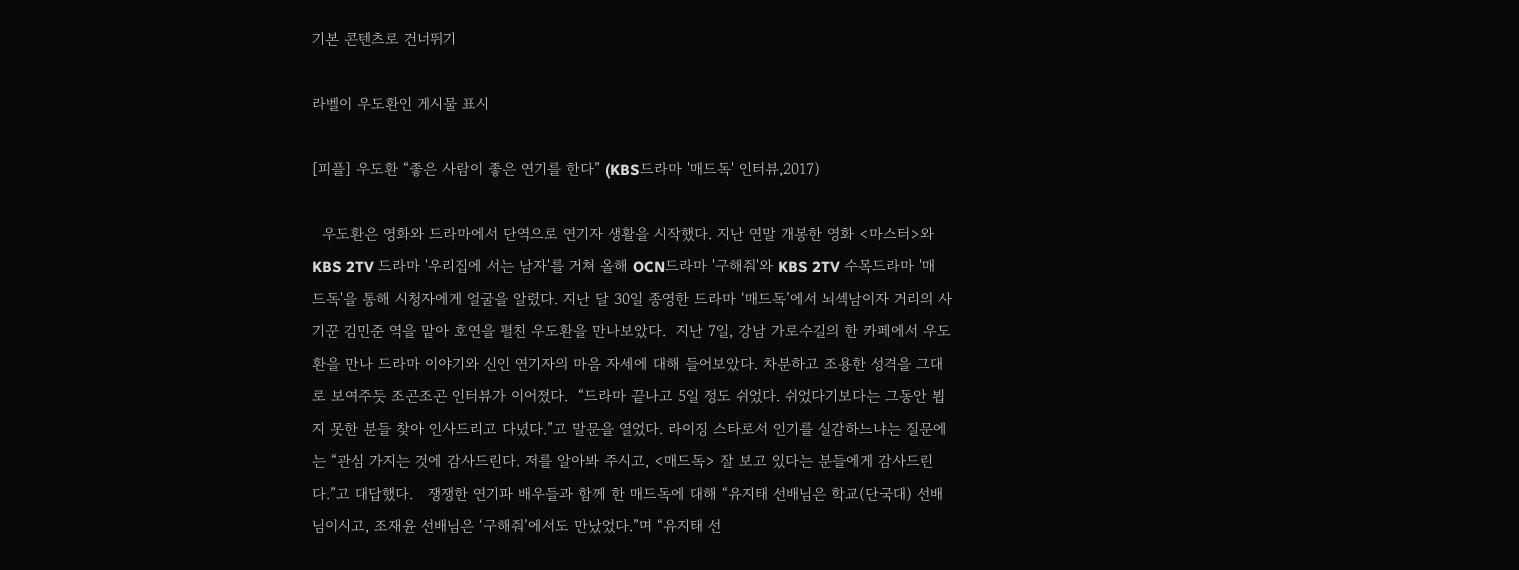기본 콘텐츠로 건너뛰기

라벨이 우도환인 게시물 표시

[피플] 우도환 “좋은 사람이 좋은 연기를 한다” (KBS드라마 '매드독' 인터뷰,2017)

  우도환은 영화와 드라마에서 단역으로 연기자 생활을 시작했다. 지난 연말 개봉한 영화 <마스터>와 KBS 2TV 드라마 '우리집에 서는 남자'를 거쳐 올해 OCN드라마 '구해줘'와 KBS 2TV 수목드라마 '매드독'을 통해 시청자에게 얼굴을 알렸다. 지난 달 30일 종영한 드라마 ‘매드독’에서 뇌섹남이자 거리의 사기꾼 김민준 역을 맡아 호연을 펼친 우도환을 만나보았다.  지난 7일, 강남 가로수길의 한 카페에서 우도환을 만나 드라마 이야기와 신인 연기자의 마음 자세에 대해 들어보았다. 차분하고 조용한 성격을 그대로 보여주듯 조곤조곤 인터뷰가 이어졌다.  “드라마 끝나고 5일 정도 쉬었다. 쉬었다기보다는 그동안 뵙지 못한 분들 찾아 인사드리고 다녔다.”고 말문을 열었다. 라이징 스타로서 인기를 실감하느냐는 질문에는 “관심 가지는 것에 감사드린다. 저를 알아봐 주시고, <매드독> 잘 보고 있다는 분들에게 감사드린다.”고 대답했다.   쟁쟁한 연기파 배우들과 함께 한 매드독에 대해 “유지태 선배님은 학교(단국대) 선배님이시고, 조재윤 선배님은 ‘구해줘’에서도 만났었다.”며 “유지태 선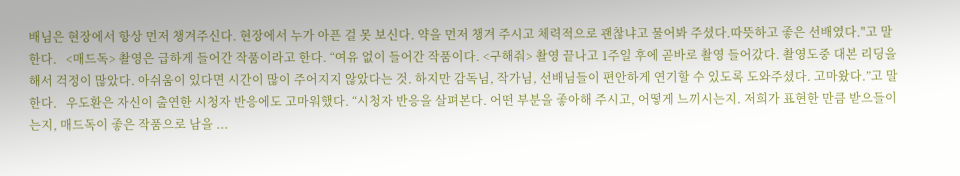배님은 현장에서 항상 먼저 챙겨주신다. 현장에서 누가 아픈 걸 못 보신다. 약을 먼저 챙겨 주시고 체력적으로 괜찮냐고 물어봐 주셨다.따뜻하고 좋은 선배였다."고 말한다.   <매드독> 촬영은 급하게 들어간 작품이라고 한다. “여유 없이 들어간 작품이다. <구해줘> 촬영 끝나고 1주일 후에 곧바로 촬영 들어갔다. 촬영도중 대본 리딩을 해서 걱정이 많았다. 아쉬움이 있다면 시간이 많이 주어지지 않았다는 것. 하지만 감독님, 작가님, 선배님들이 편안하게 연기할 수 있도록 도와주셨다. 고마왔다.”고 말한다.   우도환은 자신이 출연한 시청자 반응에도 고마워했다. “시청자 반응을 살펴본다. 어떤 부분을 좋아해 주시고, 어떻게 느끼시는지. 저희가 표현한 만큼 받으들이는지, 매드독이 좋은 작품으로 남을 ...